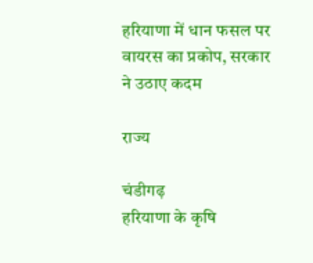हरियाणा में धान फसल पर वायरस का प्रकोप, सरकार ने उठाए कदम

राज्य

चंडीगढ़
हरियाणा के कृषि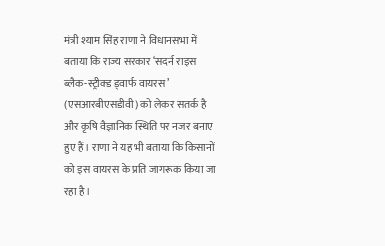मंत्री श्याम सिंह राणा ने विधानसभा में बताया कि राज्य सरकार ‘सदर्न राइस ब्लैक-स्ट्रीक्ड ड्वार्फ वायरस’ (एसआरबीएसडीवी) को लेकर सतर्क है और कृषि वैज्ञानिक स्थिति पर नजर बनाए हुए हैं। राणा ने यह भी बताया कि किसानों को इस वायरस के प्रति जागरूक किया जा रहा है।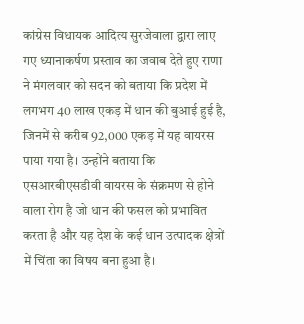कांग्रेस विधायक आदित्य सुरजेवाला द्वारा लाए गए ध्यानाकर्षण प्रस्ताव का जवाब देते हुए राणा ने मंगलवार को सदन को बताया कि प्रदेश में लगभग 40 लाख एकड़ में धान की बुआई हुई है, जिनमें से करीब 92,000 एकड़ में यह वायरस पाया गया है। उन्होंने बताया कि एसआरबीएसडीवी वायरस के संक्रमण से होने वाला रोग है जो धान की फसल को प्रभावित करता है और यह देश के कई धान उत्पादक क्षेत्रों में चिंता का विषय बना हुआ है।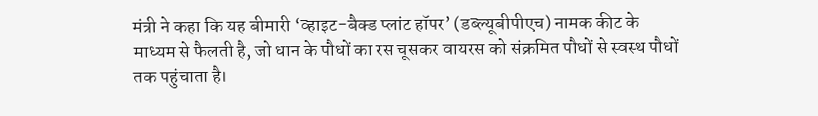मंत्री ने कहा कि यह बीमारी ‘व्हाइट-बैक्ड प्लांट हॉपर’ (डब्ल्यूबीपीएच) नामक कीट के माध्यम से फैलती है, जो धान के पौधों का रस चूसकर वायरस को संक्रमित पौधों से स्वस्थ पौधों तक पहुंचाता है।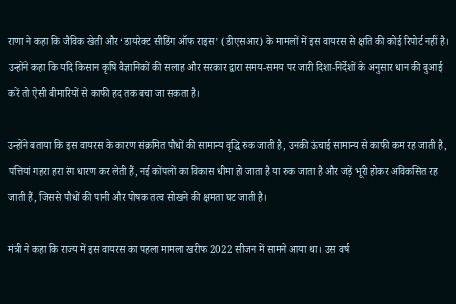राणा ने कहा कि जैविक खेती और ‘डायरेक्ट सीडिंग ऑफ राइस’ (डीएसआर) के मामलों में इस वायरस से क्षति की कोई रिपोर्ट नहीं है। उन्होंने कहा कि यदि किसान कृषि वैज्ञानिकों की सलाह और सरकार द्वारा समय-समय पर जारी दिशा-निर्देशों के अनुसार धान की बुआई करें तो ऐसी बीमारियों से काफी हद तक बचा जा सकता है।

उन्होंने बताया कि इस वायरस के कारण संक्रमित पौधों की सामान्य वृद्धि रुक जाती है, उनकी ऊंचाई सामान्य से काफी कम रह जाती है, पत्तियां गहरा हरा रंग धारण कर लेती हैं, नई कोंपलों का विकास धीमा हो जाता है या रुक जाता है और जड़ें भूरी होकर अविकसित रह जाती हैं, जिससे पौधों की पानी और पोषक तत्व सोखने की क्षमता घट जाती है।

मंत्री ने कहा कि राज्य में इस वायरस का पहला मामला खरीफ 2022 सीजन में सामने आया था। उस वर्ष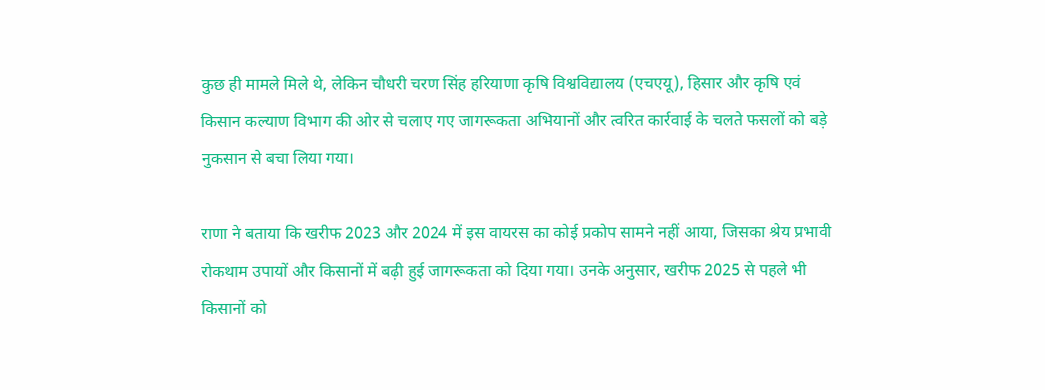कुछ ही मामले मिले थे, लेकिन चौधरी चरण सिंह हरियाणा कृषि विश्वविद्यालय (एचएयू), हिसार और कृषि एवं किसान कल्याण विभाग की ओर से चलाए गए जागरूकता अभियानों और त्वरित कार्रवाई के चलते फसलों को बड़े नुकसान से बचा लिया गया।

राणा ने बताया कि खरीफ 2023 और 2024 में इस वायरस का कोई प्रकोप सामने नहीं आया, जिसका श्रेय प्रभावी रोकथाम उपायों और किसानों में बढ़ी हुई जागरूकता को दिया गया। उनके अनुसार, खरीफ 2025 से पहले भी किसानों को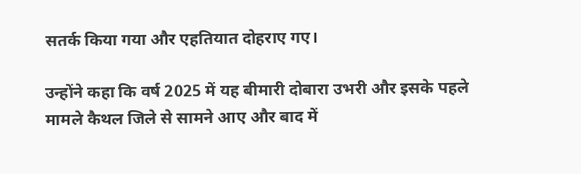सतर्क किया गया और एहतियात दोहराए गए।

उन्होंने कहा कि वर्ष 2025 में यह बीमारी दोबारा उभरी और इसके पहले मामले कैथल जिले से सामने आए और बाद में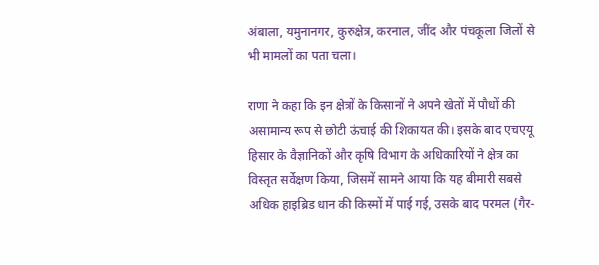अंबाला, यमुनानगर, कुरुक्षेत्र, करनाल, जींद और पंचकूला जिलों से भी मामलों का पता चला।

राणा ने कहा कि इन क्षेत्रों के किसानों ने अपने खेतों में पौधों की असामान्य रूप से छोटी ऊंचाई की शिकायत की। इसके बाद एचएयू हिसार के वैज्ञानिकों और कृषि विभाग के अधिकारियों ने क्षेत्र का विस्तृत सर्वेक्षण किया, जिसमें सामने आया कि यह बीमारी सबसे अधिक हाइब्रिड धान की किस्मों में पाई गई, उसके बाद परमल (गैर-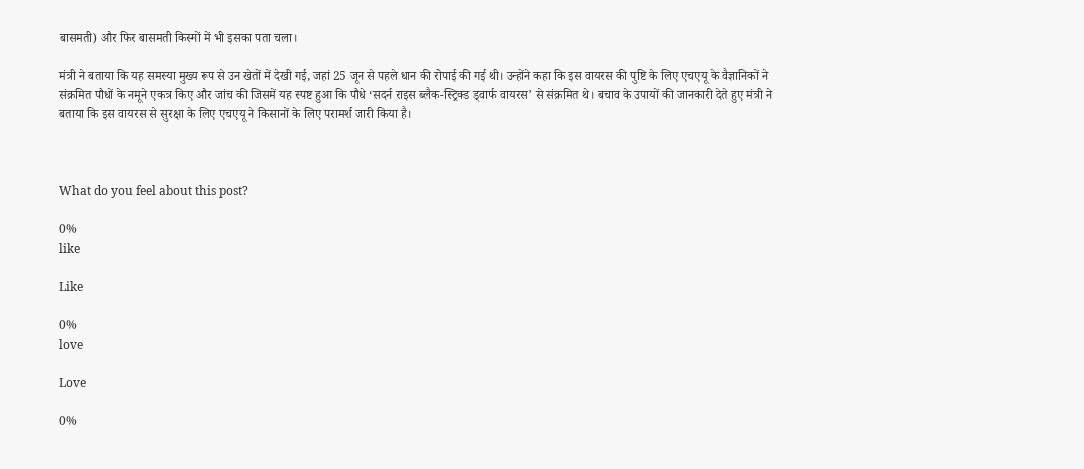बासमती) और फिर बासमती किस्मों में भी इसका पता चला।

मंत्री ने बताया कि यह समस्या मुख्य रूप से उन खेतों में देखी गई, जहां 25 जून से पहले धान की रोपाई की गई थी। उन्होंने कहा कि इस वायरस की पुष्टि के लिए एचएयू के वैज्ञानिकों ने संक्रमित पौधों के नमूने एकत्र किए और जांच की जिसमें यह स्पष्ट हुआ कि पौधे ‘सदर्न राइस ब्लैक-स्ट्रिक्ड ड्वार्फ वायरस’ से संक्रमित थे। बचाव के उपायों की जानकारी देते हुए मंत्री ने बताया कि इस वायरस से सुरक्षा के लिए एचएयू ने किसानों के लिए परामर्श जारी किया है।



What do you feel about this post?

0%
like

Like

0%
love

Love

0%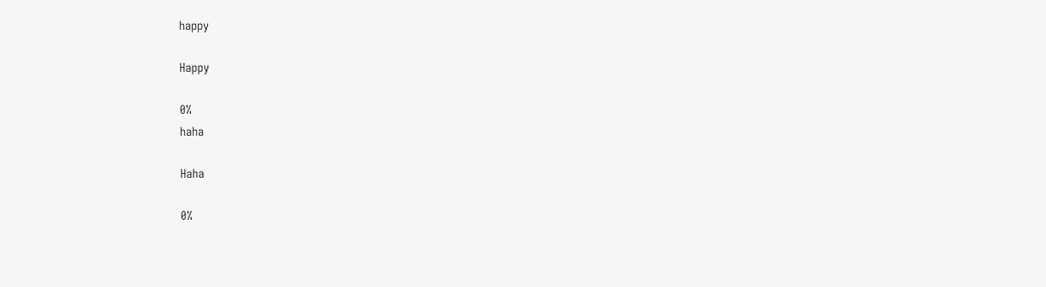happy

Happy

0%
haha

Haha

0%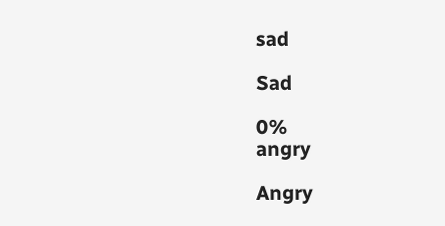sad

Sad

0%
angry

Angry